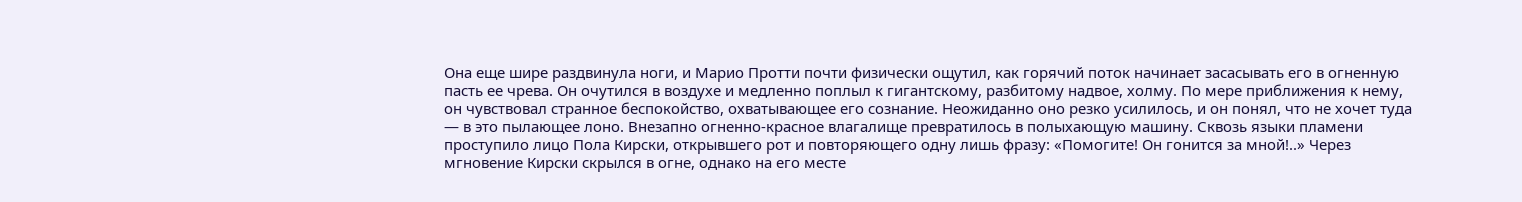Она еще шире раздвинула ноги, и Марио Протти почти физически ощутил, как горячий поток начинает засасывать его в огненную пасть ее чрева. Он очутился в воздухе и медленно поплыл к гигантскому, разбитому надвое, холму. По мере приближения к нему, он чувствовал странное беспокойство, охватывающее его сознание. Неожиданно оно резко усилилось, и он понял, что не хочет туда — в это пылающее лоно. Внезапно огненно-красное влагалище превратилось в полыхающую машину. Сквозь языки пламени проступило лицо Пола Кирски, открывшего рот и повторяющего одну лишь фразу: «Помогите! Он гонится за мной!..» Через мгновение Кирски скрылся в огне, однако на его месте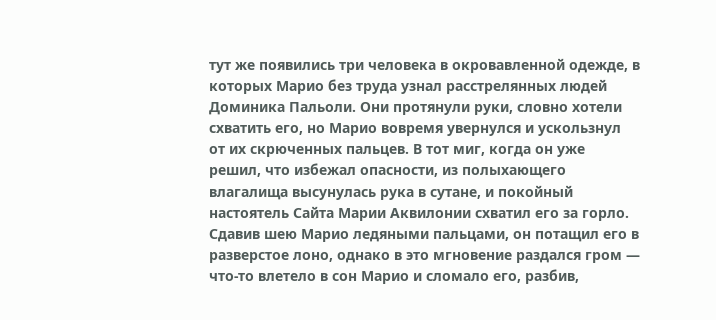тут же появились три человека в окровавленной одежде, в которых Марио без труда узнал расстрелянных людей Доминика Пальоли. Они протянули руки, словно хотели схватить его, но Марио вовремя увернулся и ускользнул от их скрюченных пальцев. В тот миг, когда он уже решил, что избежал опасности, из полыхающего влагалища высунулась рука в сутане, и покойный настоятель Сайта Марии Аквилонии схватил его за горло. Сдавив шею Марио ледяными пальцами, он потащил его в разверстое лоно, однако в это мгновение раздался гром — что-то влетело в сон Марио и сломало его, разбив,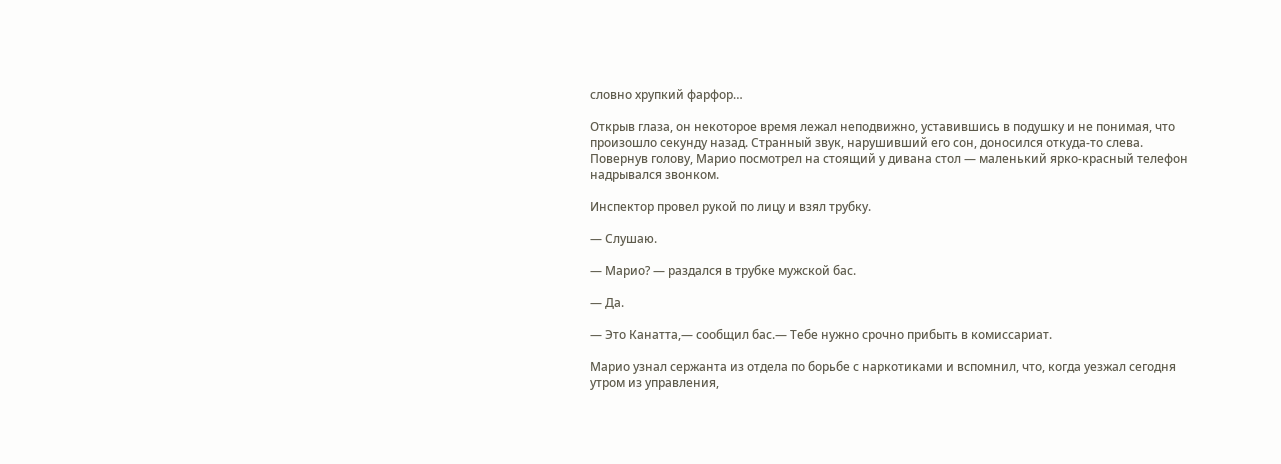словно хрупкий фарфор…

Открыв глаза, он некоторое время лежал неподвижно, уставившись в подушку и не понимая, что произошло секунду назад. Странный звук, нарушивший его сон, доносился откуда-то слева. Повернув голову, Марио посмотрел на стоящий у дивана стол — маленький ярко-красный телефон надрывался звонком.

Инспектор провел рукой по лицу и взял трубку.

— Слушаю.

— Марио? — раздался в трубке мужской бас.

— Да.

— Это Канатта,— сообщил бас.— Тебе нужно срочно прибыть в комиссариат.

Марио узнал сержанта из отдела по борьбе с наркотиками и вспомнил, что, когда уезжал сегодня утром из управления,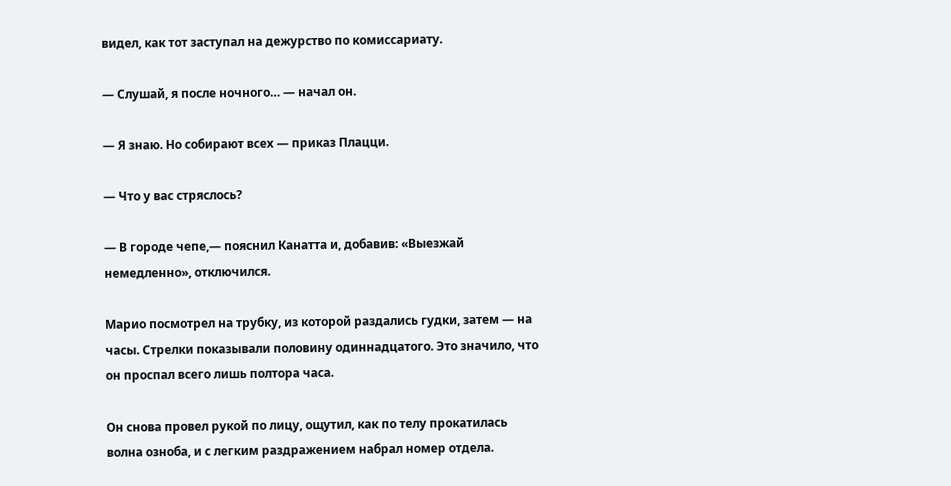видел, как тот заступал на дежурство по комиссариату.

— Слушай, я после ночного… — начал он.

— Я знаю. Но собирают всех — приказ Плацци.

— Что у вас стряслось?

— В городе чепе,— пояснил Канатта и, добавив: «Выезжай немедленно», отключился.

Марио посмотрел на трубку, из которой раздались гудки, затем — на часы. Стрелки показывали половину одиннадцатого. Это значило, что он проспал всего лишь полтора часа.

Он снова провел рукой по лицу, ощутил, как по телу прокатилась волна озноба, и с легким раздражением набрал номер отдела.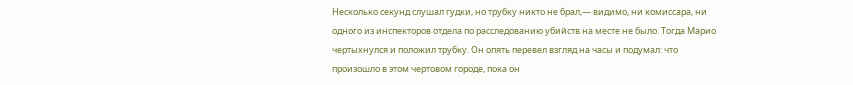Несколько секунд слушал гудки, но трубку никто не брал,— видимо, ни комиссара, ни одного из инспекторов отдела по расследованию убийств на месте не было. Тогда Марио чертыхнулся и положил трубку. Он опять перевел взгляд на часы и подумал: что произошло в этом чертовом городе, пока он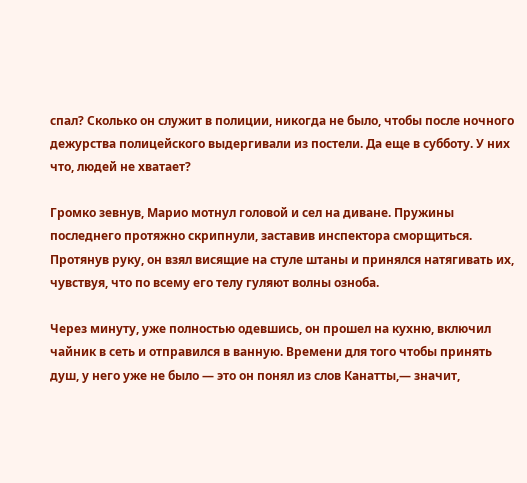спал? Сколько он служит в полиции, никогда не было, чтобы после ночного дежурства полицейского выдергивали из постели. Да еще в субботу. У них что, людей не хватает?

Громко зевнув, Марио мотнул головой и сел на диване. Пружины последнего протяжно скрипнули, заставив инспектора сморщиться. Протянув руку, он взял висящие на стуле штаны и принялся натягивать их, чувствуя, что по всему его телу гуляют волны озноба.

Через минуту, уже полностью одевшись, он прошел на кухню, включил чайник в сеть и отправился в ванную. Времени для того чтобы принять душ, у него уже не было — это он понял из слов Канатты,— значит,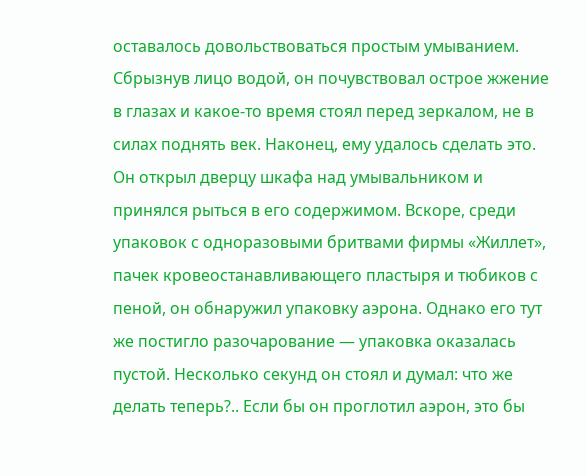оставалось довольствоваться простым умыванием. Сбрызнув лицо водой, он почувствовал острое жжение в глазах и какое-то время стоял перед зеркалом, не в силах поднять век. Наконец, ему удалось сделать это. Он открыл дверцу шкафа над умывальником и принялся рыться в его содержимом. Вскоре, среди упаковок с одноразовыми бритвами фирмы «Жиллет», пачек кровеостанавливающего пластыря и тюбиков с пеной, он обнаружил упаковку аэрона. Однако его тут же постигло разочарование — упаковка оказалась пустой. Несколько секунд он стоял и думал: что же делать теперь?.. Если бы он проглотил аэрон, это бы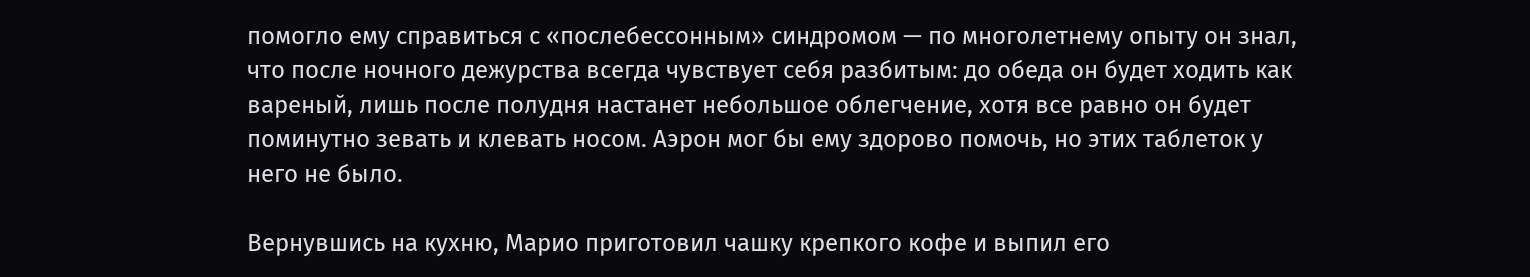помогло ему справиться с «послебессонным» синдромом — по многолетнему опыту он знал, что после ночного дежурства всегда чувствует себя разбитым: до обеда он будет ходить как вареный, лишь после полудня настанет небольшое облегчение, хотя все равно он будет поминутно зевать и клевать носом. Аэрон мог бы ему здорово помочь, но этих таблеток у него не было.

Вернувшись на кухню, Марио приготовил чашку крепкого кофе и выпил его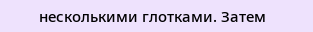несколькими глотками. Затем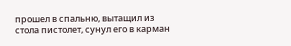прошел в спальню, вытащил из стола пистолет, сунул его в карман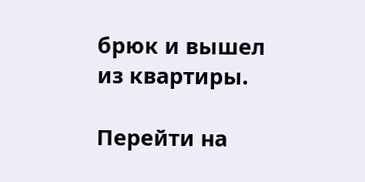брюк и вышел из квартиры.

Перейти на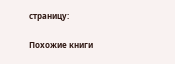страницу:

Похожие книги